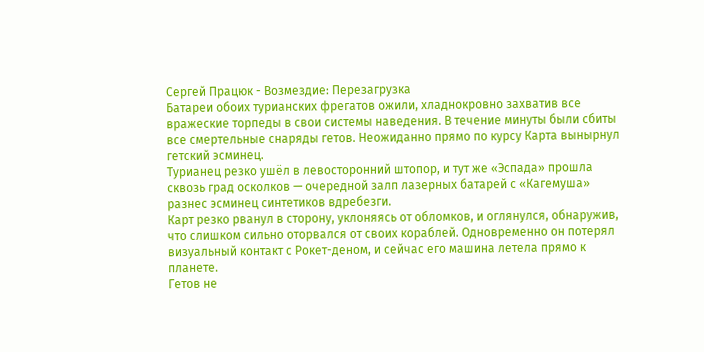Сергей Працюк - Возмездие: Перезагрузка
Батареи обоих турианских фрегатов ожили, хладнокровно захватив все вражеские торпеды в свои системы наведения. В течение минуты были сбиты все смертельные снаряды гетов. Неожиданно прямо по курсу Карта вынырнул гетский эсминец.
Турианец резко ушёл в левосторонний штопор, и тут же «Эспада» прошла сквозь град осколков — очередной залп лазерных батарей с «Кагемуша» разнес эсминец синтетиков вдребезги.
Карт резко рванул в сторону, уклоняясь от обломков, и оглянулся, обнаружив, что слишком сильно оторвался от своих кораблей. Одновременно он потерял визуальный контакт с Рокет-деном, и сейчас его машина летела прямо к планете.
Гетов не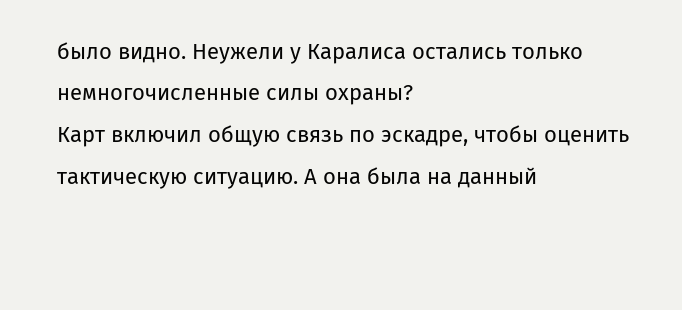было видно. Неужели у Каралиса остались только немногочисленные силы охраны?
Карт включил общую связь по эскадре, чтобы оценить тактическую ситуацию. А она была на данный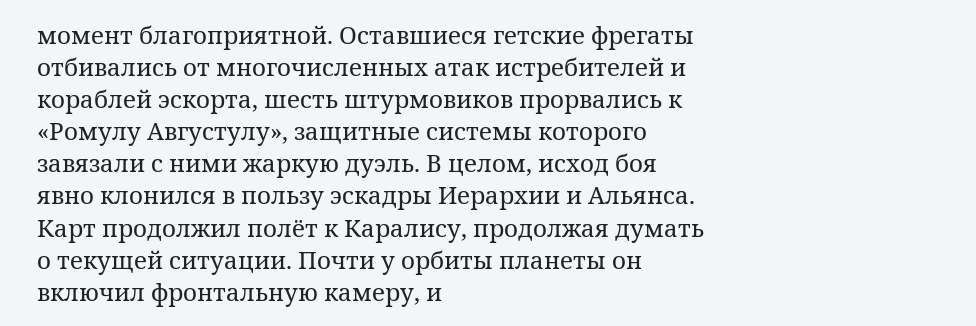момент благоприятной. Оставшиеся гетские фрегаты отбивались от многочисленных атак истребителей и кораблей эскорта, шесть штурмовиков прорвались к «Ромулу Августулу», защитные системы которого завязали с ними жаркую дуэль. В целом, исход боя явно клонился в пользу эскадры Иерархии и Альянса.
Карт продолжил полёт к Каралису, продолжая думать о текущей ситуации. Почти у орбиты планеты он включил фронтальную камеру, и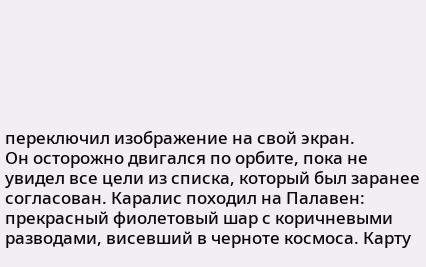переключил изображение на свой экран.
Он осторожно двигался по орбите, пока не увидел все цели из списка, который был заранее согласован. Каралис походил на Палавен: прекрасный фиолетовый шар с коричневыми разводами, висевший в черноте космоса. Карту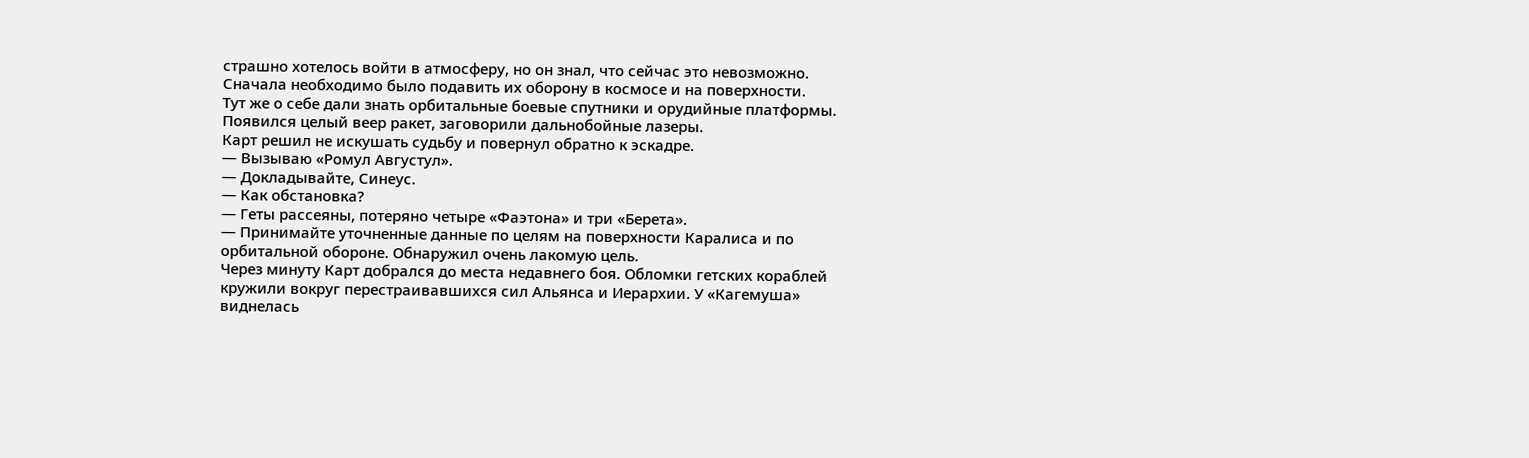страшно хотелось войти в атмосферу, но он знал, что сейчас это невозможно. Сначала необходимо было подавить их оборону в космосе и на поверхности.
Тут же о себе дали знать орбитальные боевые спутники и орудийные платформы. Появился целый веер ракет, заговорили дальнобойные лазеры.
Карт решил не искушать судьбу и повернул обратно к эскадре.
— Вызываю «Ромул Августул».
— Докладывайте, Синеус.
— Как обстановка?
— Геты рассеяны, потеряно четыре «Фаэтона» и три «Берета».
— Принимайте уточненные данные по целям на поверхности Каралиса и по орбитальной обороне. Обнаружил очень лакомую цель.
Через минуту Карт добрался до места недавнего боя. Обломки гетских кораблей кружили вокруг перестраивавшихся сил Альянса и Иерархии. У «Кагемуша» виднелась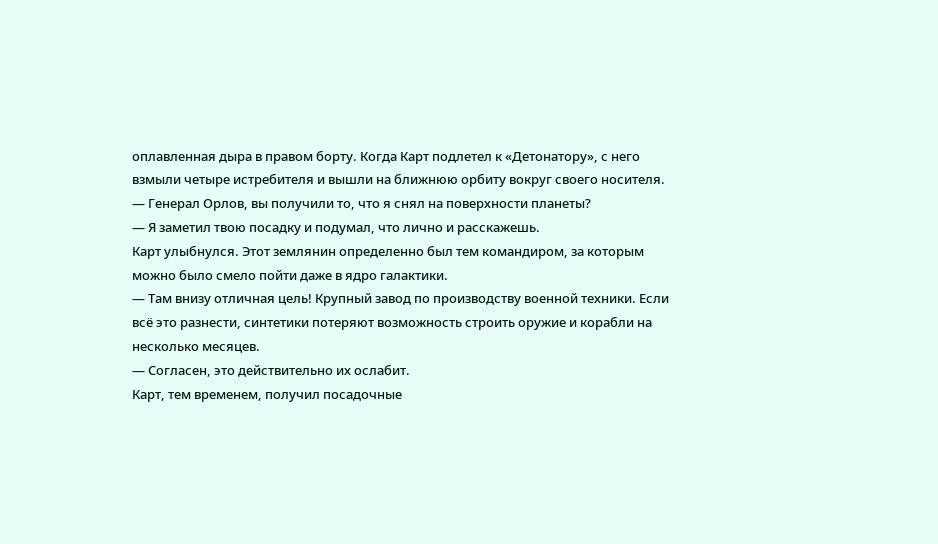оплавленная дыра в правом борту. Когда Карт подлетел к «Детонатору», с него взмыли четыре истребителя и вышли на ближнюю орбиту вокруг своего носителя.
— Генерал Орлов, вы получили то, что я снял на поверхности планеты?
— Я заметил твою посадку и подумал, что лично и расскажешь.
Карт улыбнулся. Этот землянин определенно был тем командиром, за которым можно было смело пойти даже в ядро галактики.
— Там внизу отличная цель! Крупный завод по производству военной техники. Если всё это разнести, синтетики потеряют возможность строить оружие и корабли на несколько месяцев.
— Согласен, это действительно их ослабит.
Карт, тем временем, получил посадочные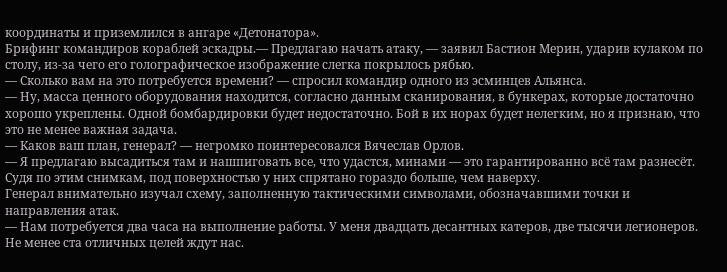координаты и приземлился в ангаре «Детонатора».
Брифинг командиров кораблей эскадры.— Предлагаю начать атаку, — заявил Бастион Мерин, ударив кулаком по столу, из-за чего его голографическое изображение слегка покрылось рябью.
— Сколько вам на это потребуется времени? — спросил командир одного из эсминцев Альянса.
— Ну, масса ценного оборудования находится, согласно данным сканирования, в бункерах, которые достаточно хорошо укреплены. Одной бомбардировки будет недостаточно. Бой в их норах будет нелегким, но я признаю, что это не менее важная задача.
— Каков ваш план, генерал? — негромко поинтересовался Вячеслав Орлов.
— Я предлагаю высадиться там и нашпиговать все, что удастся, минами — это гарантированно всё там разнесёт. Судя по этим снимкам, под поверхностью у них спрятано гораздо больше, чем наверху.
Генерал внимательно изучал схему, заполненную тактическими символами, обозначавшими точки и направления атак.
— Нам потребуется два часа на выполнение работы. У меня двадцать десантных катеров, две тысячи легионеров. Не менее ста отличных целей ждут нас.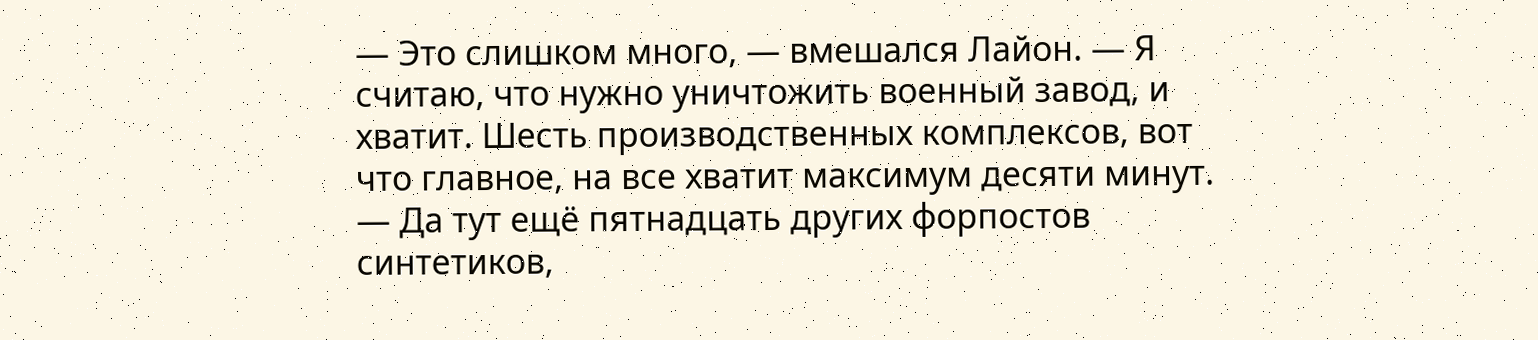— Это слишком много, — вмешался Лайон. — Я считаю, что нужно уничтожить военный завод, и хватит. Шесть производственных комплексов, вот что главное, на все хватит максимум десяти минут.
— Да тут ещё пятнадцать других форпостов синтетиков,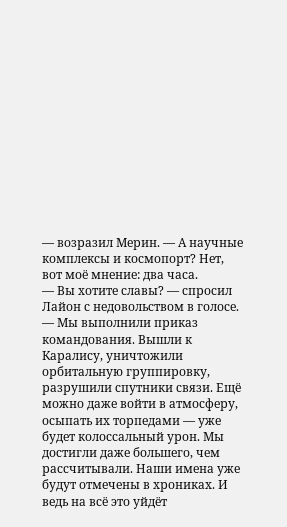— возразил Мерин. — А научные комплексы и космопорт? Нет, вот моё мнение: два часа.
— Вы хотите славы? — спросил Лайон с недовольством в голосе. — Мы выполнили приказ командования. Вышли к Каралису, уничтожили орбитальную группировку, разрушили спутники связи. Ещё можно даже войти в атмосферу, осыпать их торпедами — уже будет колоссальный урон. Мы достигли даже большего, чем рассчитывали. Наши имена уже будут отмечены в хрониках. И ведь на всё это уйдёт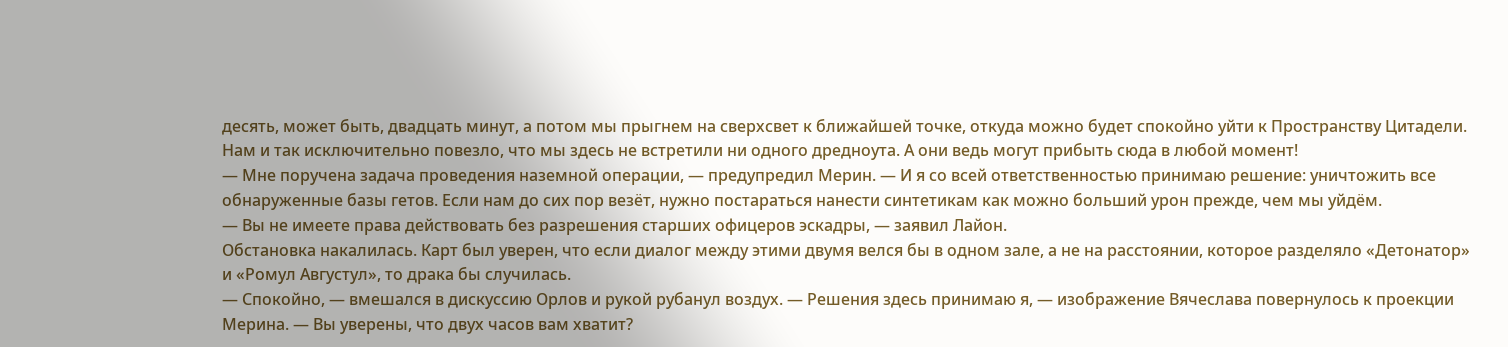десять, может быть, двадцать минут, а потом мы прыгнем на сверхсвет к ближайшей точке, откуда можно будет спокойно уйти к Пространству Цитадели. Нам и так исключительно повезло, что мы здесь не встретили ни одного дредноута. А они ведь могут прибыть сюда в любой момент!
— Мне поручена задача проведения наземной операции, — предупредил Мерин. — И я со всей ответственностью принимаю решение: уничтожить все обнаруженные базы гетов. Если нам до сих пор везёт, нужно постараться нанести синтетикам как можно больший урон прежде, чем мы уйдём.
— Вы не имеете права действовать без разрешения старших офицеров эскадры, — заявил Лайон.
Обстановка накалилась. Карт был уверен, что если диалог между этими двумя велся бы в одном зале, а не на расстоянии, которое разделяло «Детонатор» и «Ромул Августул», то драка бы случилась.
— Спокойно, — вмешался в дискуссию Орлов и рукой рубанул воздух. — Решения здесь принимаю я, — изображение Вячеслава повернулось к проекции Мерина. — Вы уверены, что двух часов вам хватит?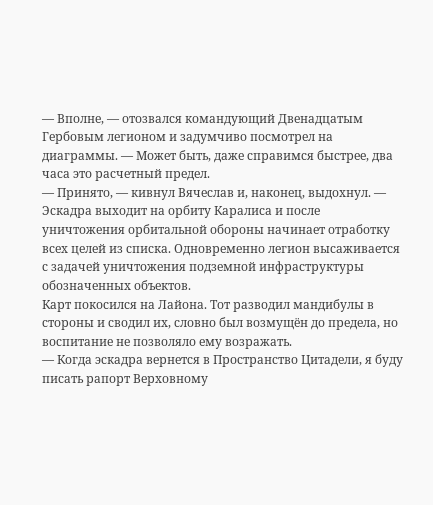— Вполне, — отозвался командующий Двенадцатым Гербовым легионом и задумчиво посмотрел на диаграммы. — Может быть, даже справимся быстрее, два часа это расчетный предел.
— Принято, — кивнул Вячеслав и, наконец, выдохнул. — Эскадра выходит на орбиту Каралиса и после уничтожения орбитальной обороны начинает отработку всех целей из списка. Одновременно легион высаживается с задачей уничтожения подземной инфраструктуры обозначенных объектов.
Карт покосился на Лайона. Тот разводил мандибулы в стороны и сводил их, словно был возмущён до предела, но воспитание не позволяло ему возражать.
— Когда эскадра вернется в Пространство Цитадели, я буду писать рапорт Верховному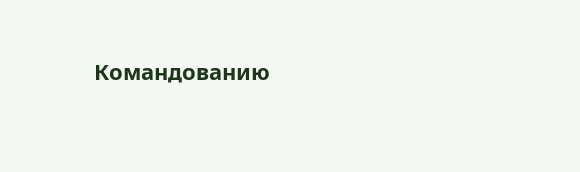Командованию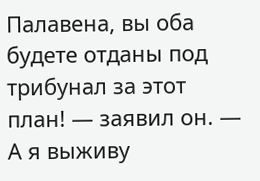Палавена, вы оба будете отданы под трибунал за этот план! — заявил он. — А я выживу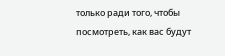только ради того, чтобы посмотреть, как вас будут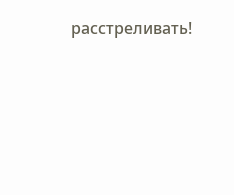расстреливать!